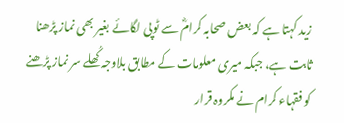زید کہتا ہے کہ بعض صحابہ کرامؓ سے ٹوپی لگائے بغیر بھی نماز پڑھنا ثابت ہے، جبکہ میری معلومات کے مطابق بلاوجہ کُھلے سر نماز پڑھنے کو فقہاء کرام نے مکروہ قرار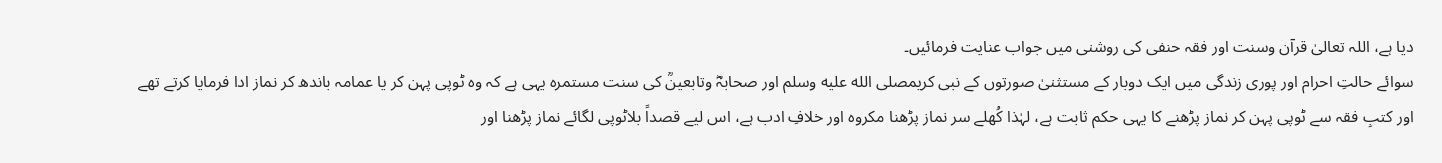دیا ہے، اللہ تعالیٰ قرآن وسنت اور فقہ حنفی کی روشنی میں جواب عنایت فرمائیں۔
سوائے حالتِ احرام اور پوری زندگی میں ایک دوبار کے مستثنیٰ صورتوں کے نبی کریمصلى الله عليه وسلم اور صحابہؓ وتابعینؒ کی سنت مستمرہ یہی ہے کہ وہ ٹوپی پہن کر یا عمامہ باندھ کر نماز ادا فرمایا کرتے تھے اور کتبِ فقہ سے ٹوپی پہن کر نماز پڑھنے کا یہی حکم ثابت ہے، لہٰذا کُھلے سر نماز پڑھنا مکروہ اور خلافِ ادب ہے، اس لیے قصداً بلاٹوپی لگائے نماز پڑھنا اور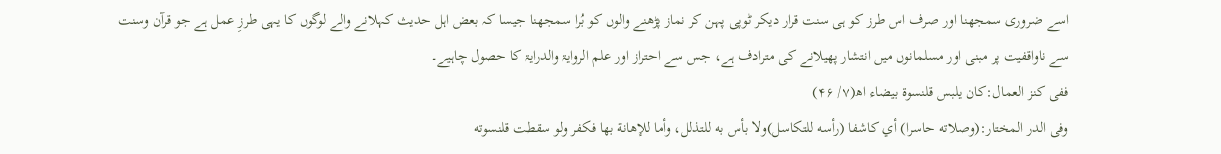اسے ضروری سمجھنا اور صرف اس طرز کو ہی سنت قرار دیکر ٹوپی پہن کر نماز پڑھنے والوں کو بُرا سمجھنا جیسا کہ بعض اہل حدیث کہلانے والے لوگوں کا یہی طرزِ عمل ہے جو قرآن وسنت سے ناواقفیت پر مبنی اور مسلمانوں میں انتشار پھیلانے کی مترادف ہے، جس سے احتراز اور علم الروایۃ والدرایۃ کا حصول چاہیے۔
ففی کنز العمال:کان یلبس قلنسوة بیضاء اھ(۷/ ۴۶)
وفی الدر المختار:(وصلاته حاسرا) أي كاشفا (رأسه للتكاسل)ولا بأس به للتذلل، وأما للإهانة بها فكفر ولو سقطت قلنسوته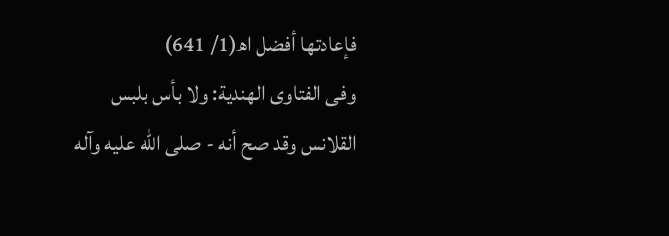فإعادتها أفضل اھ(1/ 641)
وفی الفتاوى الهندية: ولا بأس بلبس القلانس وقد صح أنه - صلى الله عليه وآله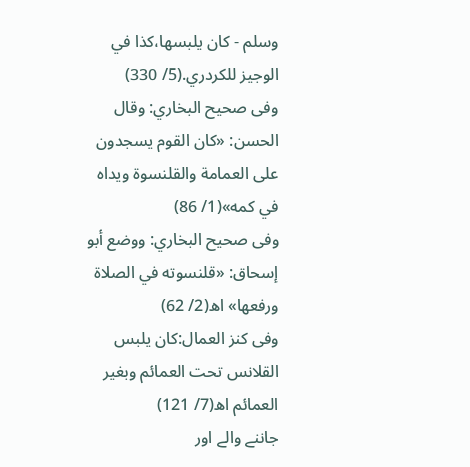وسلم - كان يلبسها،كذا في الوجيز للكردري.(5/ 330)
وفی صحيح البخاري: وقال الحسن: «كان القوم يسجدون على العمامة والقلنسوة ويداه في كمه»(1/ 86)
وفی صحيح البخاري: ووضع أبو إسحاق: «قلنسوته في الصلاة ورفعها» اھ(2/ 62)
وفی كنز العمال:كان يلبس القلانس تحت العمائم وبغير العمائم اھ(7/ 121)
جاننے والے اور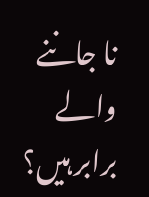نا جاننے والے برابر ہیں؟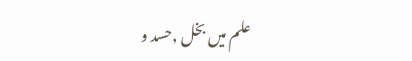علم میں بخل ,حسد و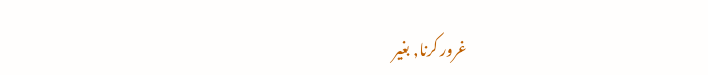غرور کرنا, بغير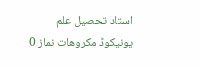استاد تحصيل علم
یونیکوڈ مکروھات نماز 0